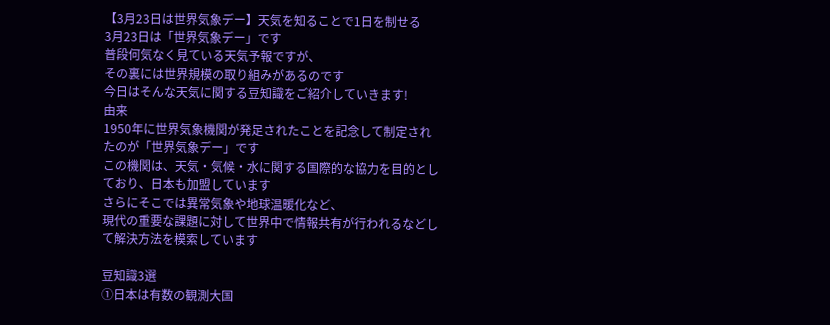【3月23日は世界気象デー】天気を知ることで1日を制せる
3月23日は「世界気象デー」です
普段何気なく見ている天気予報ですが、
その裏には世界規模の取り組みがあるのです
今日はそんな天気に関する豆知識をご紹介していきます!
由来
1950年に世界気象機関が発足されたことを記念して制定されたのが「世界気象デー」です
この機関は、天気・気候・水に関する国際的な協力を目的としており、日本も加盟しています
さらにそこでは異常気象や地球温暖化など、
現代の重要な課題に対して世界中で情報共有が行われるなどして解決方法を模索しています

豆知識3選
①日本は有数の観測大国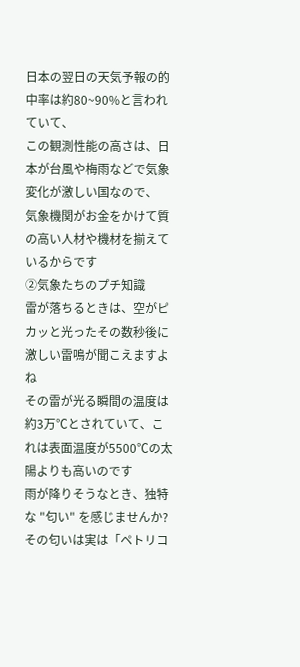日本の翌日の天気予報の的中率は約80~90%と言われていて、
この観測性能の高さは、日本が台風や梅雨などで気象変化が激しい国なので、
気象機関がお金をかけて質の高い人材や機材を揃えているからです
②気象たちのプチ知識
雷が落ちるときは、空がピカッと光ったその数秒後に激しい雷鳴が聞こえますよね
その雷が光る瞬間の温度は約3万℃とされていて、これは表面温度が5500℃の太陽よりも高いのです
雨が降りそうなとき、独特な "匂い" を感じませんか?
その匂いは実は「ペトリコ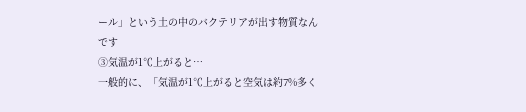ール」という土の中のバクテリアが出す物質なんです
③気温が1℃上がると…
一般的に、「気温が1℃上がると空気は約7%多く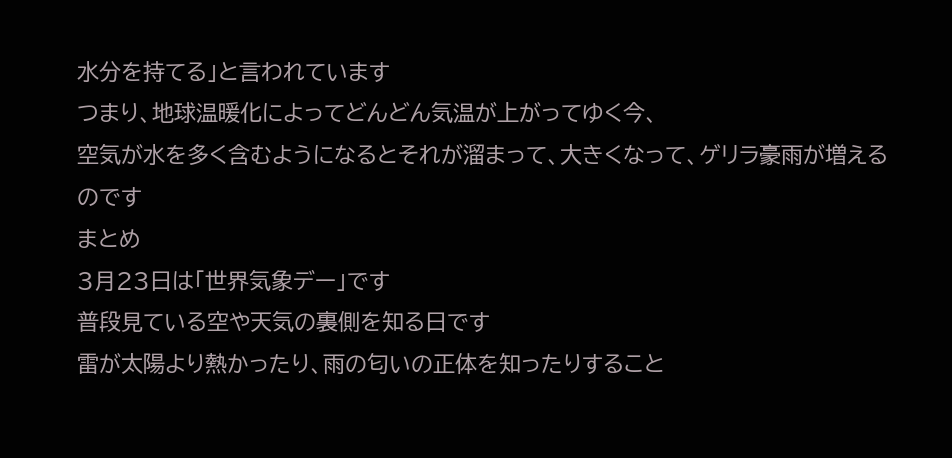水分を持てる」と言われています
つまり、地球温暖化によってどんどん気温が上がってゆく今、
空気が水を多く含むようになるとそれが溜まって、大きくなって、ゲリラ豪雨が増えるのです
まとめ
3月23日は「世界気象デー」です
普段見ている空や天気の裏側を知る日です
雷が太陽より熱かったり、雨の匂いの正体を知ったりすること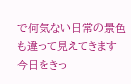で何気ない日常の景色も違って見えてきます
今日をきっ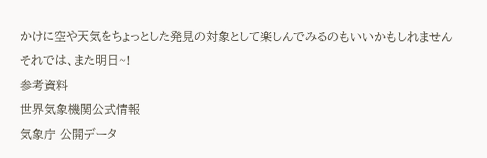かけに空や天気をちょっとした発見の対象として楽しんでみるのもいいかもしれません
それでは、また明日~!
参考資料
世界気象機関公式情報
気象庁 公開データ